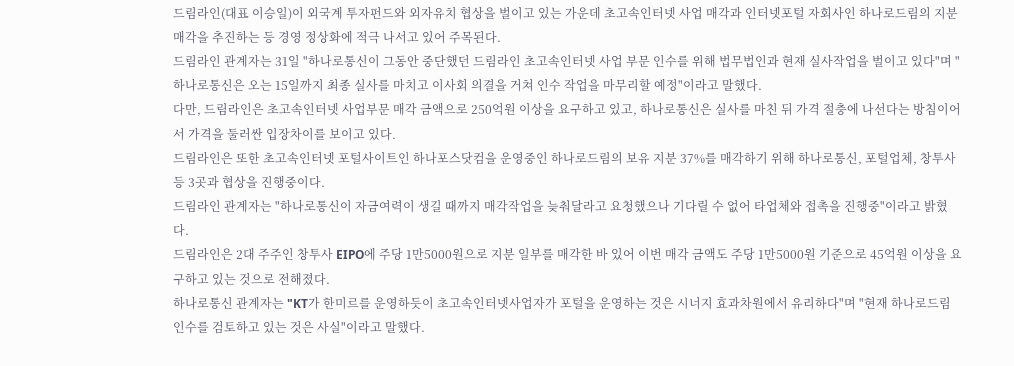드림라인(대표 이승일)이 외국계 투자펀드와 외자유치 협상을 벌이고 있는 가운데 초고속인터넷 사업 매각과 인터넷포털 자회사인 하나로드림의 지분 매각을 추진하는 등 경영 정상화에 적극 나서고 있어 주목된다.
드림라인 관계자는 31일 "하나로통신이 그동안 중단했던 드림라인 초고속인터넷 사업 부문 인수를 위해 법무법인과 현재 실사작업을 벌이고 있다"며 "하나로통신은 오는 15일까지 최종 실사를 마치고 이사회 의결을 거쳐 인수 작업을 마무리할 예정"이라고 말했다.
다만, 드림라인은 초고속인터넷 사업부문 매각 금액으로 250억원 이상을 요구하고 있고, 하나로통신은 실사를 마친 뒤 가격 절충에 나선다는 방침이어서 가격을 둘러싼 입장차이를 보이고 있다.
드림라인은 또한 초고속인터넷 포털사이트인 하나포스닷컴을 운영중인 하나로드림의 보유 지분 37%를 매각하기 위해 하나로통신, 포털업체, 창투사 등 3곳과 협상을 진행중이다.
드림라인 관계자는 "하나로통신이 자금여력이 생길 때까지 매각작업을 늦춰달라고 요청했으나 기다릴 수 없어 타업체와 접촉을 진행중"이라고 밝혔다.
드림라인은 2대 주주인 창투사 EIPO에 주당 1만5000원으로 지분 일부를 매각한 바 있어 이번 매각 금액도 주당 1만5000원 기준으로 45억원 이상을 요구하고 있는 것으로 전해졌다.
하나로통신 관계자는 "KT가 한미르를 운영하듯이 초고속인터넷사업자가 포털을 운영하는 것은 시너지 효과차원에서 유리하다"며 "현재 하나로드림 인수를 검토하고 있는 것은 사실"이라고 말했다.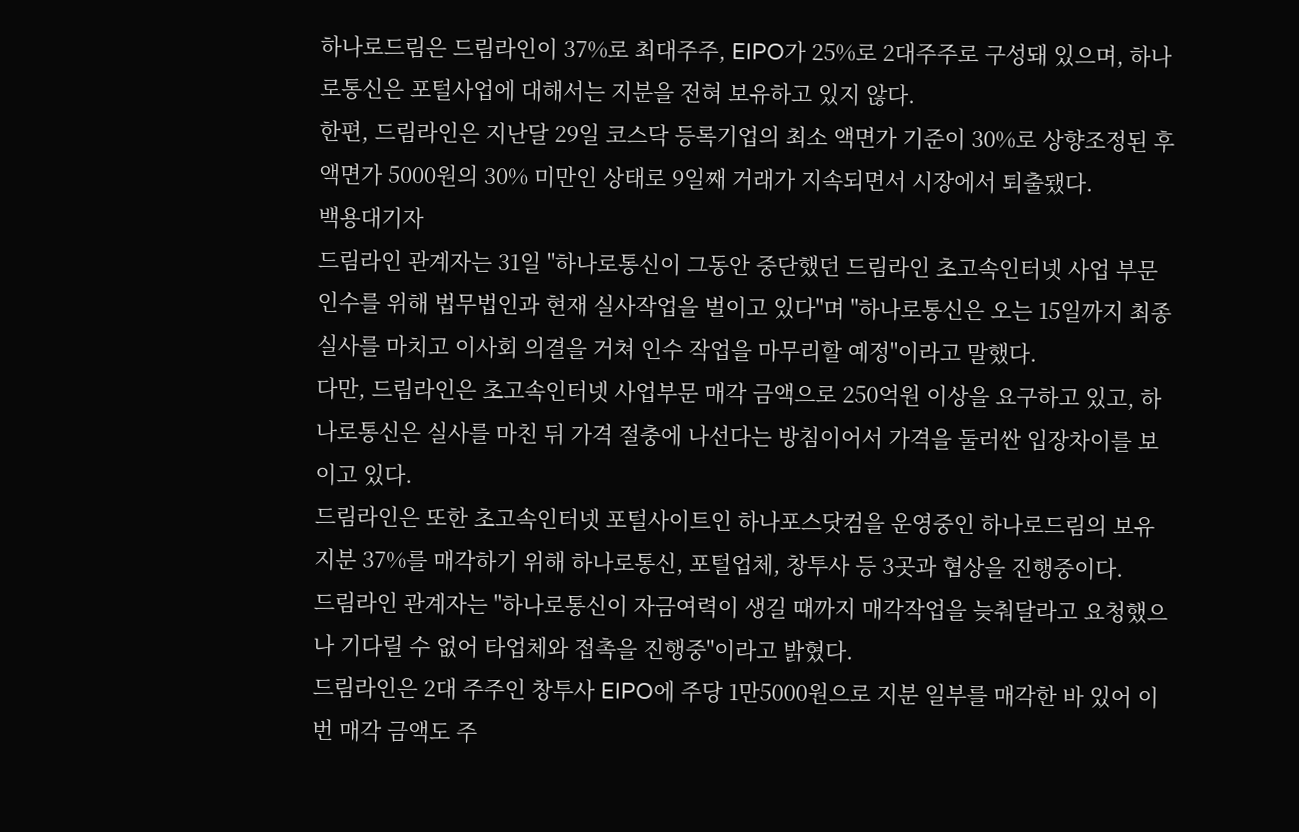하나로드림은 드림라인이 37%로 최대주주, EIPO가 25%로 2대주주로 구성돼 있으며, 하나로통신은 포털사업에 대해서는 지분을 전혀 보유하고 있지 않다.
한편, 드림라인은 지난달 29일 코스닥 등록기업의 최소 액면가 기준이 30%로 상향조정된 후 액면가 5000원의 30% 미만인 상태로 9일째 거래가 지속되면서 시장에서 퇴출됐다.
백용대기자
드림라인 관계자는 31일 "하나로통신이 그동안 중단했던 드림라인 초고속인터넷 사업 부문 인수를 위해 법무법인과 현재 실사작업을 벌이고 있다"며 "하나로통신은 오는 15일까지 최종 실사를 마치고 이사회 의결을 거쳐 인수 작업을 마무리할 예정"이라고 말했다.
다만, 드림라인은 초고속인터넷 사업부문 매각 금액으로 250억원 이상을 요구하고 있고, 하나로통신은 실사를 마친 뒤 가격 절충에 나선다는 방침이어서 가격을 둘러싼 입장차이를 보이고 있다.
드림라인은 또한 초고속인터넷 포털사이트인 하나포스닷컴을 운영중인 하나로드림의 보유 지분 37%를 매각하기 위해 하나로통신, 포털업체, 창투사 등 3곳과 협상을 진행중이다.
드림라인 관계자는 "하나로통신이 자금여력이 생길 때까지 매각작업을 늦춰달라고 요청했으나 기다릴 수 없어 타업체와 접촉을 진행중"이라고 밝혔다.
드림라인은 2대 주주인 창투사 EIPO에 주당 1만5000원으로 지분 일부를 매각한 바 있어 이번 매각 금액도 주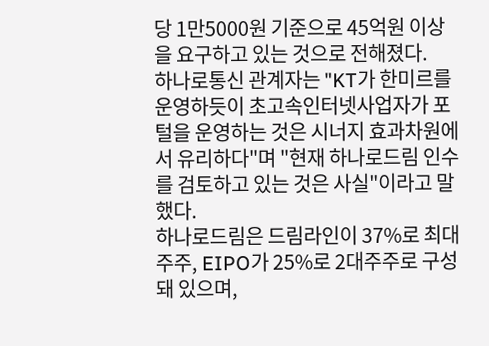당 1만5000원 기준으로 45억원 이상을 요구하고 있는 것으로 전해졌다.
하나로통신 관계자는 "KT가 한미르를 운영하듯이 초고속인터넷사업자가 포털을 운영하는 것은 시너지 효과차원에서 유리하다"며 "현재 하나로드림 인수를 검토하고 있는 것은 사실"이라고 말했다.
하나로드림은 드림라인이 37%로 최대주주, EIPO가 25%로 2대주주로 구성돼 있으며,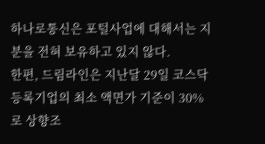하나로통신은 포털사업에 대해서는 지분을 전혀 보유하고 있지 않다.
한편, 드림라인은 지난달 29일 코스닥 등록기업의 최소 액면가 기준이 30%로 상향조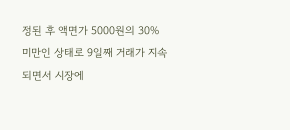정된 후 액면가 5000원의 30% 미만인 상태로 9일째 거래가 지속되면서 시장에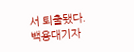서 퇴출됐다.
백용대기자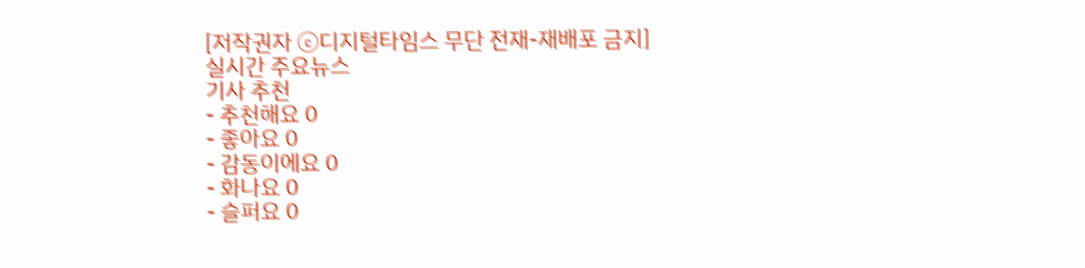[저작권자 ⓒ디지털타임스 무단 전재-재배포 금지]
실시간 주요뉴스
기사 추천
- 추천해요 0
- 좋아요 0
- 감동이에요 0
- 화나요 0
- 슬퍼요 0